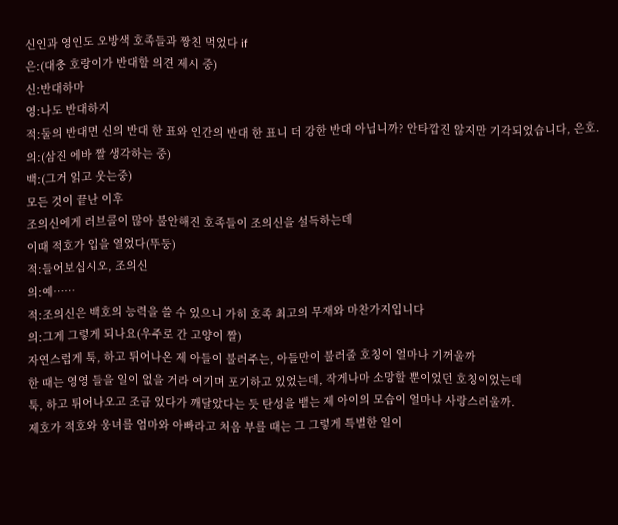신인과 영인도 오방색 호족들과 짱친 먹었다 if
은:(대충 호랑이가 반대할 의견 제시 중)
신:반대하마
영:나도 반대하지
적:둘의 반대면 신의 반대 한 표와 인간의 반대 한 표니 더 강한 반대 아닙니까? 안타깝진 않지만 기각되었습니다, 은호.
의:(삼진 에바 짤 생각하는 중)
백:(그거 읽고 웃는중)
모든 것이 끝난 이후
조의신에게 러브콜이 많아 불안해진 호족들이 조의신을 설득하는데
이때 적호가 입을 열었다(뚜둥)
적:들어보십시오, 조의신
의:예……
적:조의신은 백호의 능력을 쓸 수 있으니 가히 호족 최고의 무재와 마찬가지입니다
의:그게 그렇게 되나요(우주로 간 고양이 짤)
자연스럽게 툭, 하고 튀어나온 제 아들이 불러주는, 아들만이 불러줄 호칭이 얼마나 기꺼울까
한 때는 영영 들을 일이 없을 거라 여기며 포기하고 있었는데, 작게나마 소망할 뿐이었던 호칭이었는데
툭, 하고 튀어나오고 조금 있다가 깨달았다는 듯 탄성을 뱉는 제 아이의 모습이 얼마나 사랑스러울까.
제호가 적호와 웅녀를 엄마와 아빠라고 처음 부를 때는 그 그렇게 특별한 일이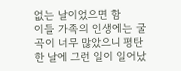없는 날이었으면 함
이들 가족의 인생에는 굴곡이 너무 많았으니 평탄한 날에 그런 일이 일어났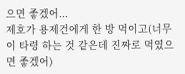으면 좋겠어...
제호가 용제건에게 한 방 먹이고(너무 이 타령 하는 것 같은데 진짜로 먹였으면 좋겠어)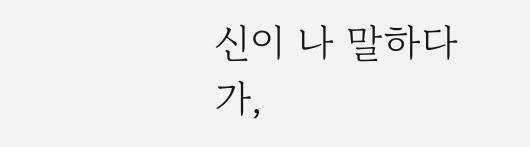신이 나 말하다가,